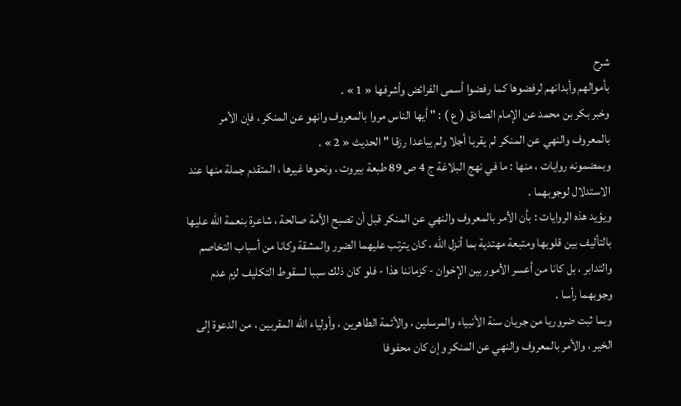شرح
بأموالهم وأبدانهم لرفضوها كما رفضوا أسمى الفرائض وأشرفها « 1 » .
وخبر بكر بن محمد عن الإمام الصادق ( ع ) : " أيها الناس مروا بالمعروف وانهو عن المنكر ، فإن الأمر بالمعروف والنهي عن المنكر لم يقربا أجلا ولم يباعدا رزقا " الحديث « 2 » .
وبمضمونه روايات ، منها : ما في نهج البلاغة ج 4 ص 89 طبعة بيروت ، ونحوها غيرها ، المتقدم جملة منها عند الاستدلال لوجوبهما .
ويؤيد هذه الروايات : بأن الأمر بالمعروف والنهي عن المنكر قبل أن تصبح الأمة صالحة ، شاعرة بنعمة الله عليها بالتأليف بين قلوبها ومتبعة مهتدية بما أنزل الله ، كان يترتب عليهما الضرر والمشقة وكانا من أسباب التخاصم والتدابر ، بل كانا من أعسر الأمور بين الإخوان - كزماننا هذا - فلو كان ذلك سببا لسقوط التكليف لزم عدم وجوبهما رأسا .
وبما ثبت ضروريا من جريان سنة الأنبياء والمرسلين ، والأئمة الطاهرين ، وأولياء الله المقربين ، من الدعوة إلى الخير ، والأمر بالمعروف والنهي عن المنكر وإن كان محفوفا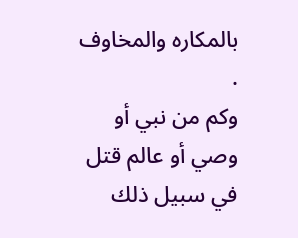بالمكاره والمخاوف .
وكم من نبي أو وصي أو عالم قتل في سبيل ذلك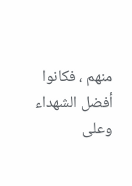منهم ، فكانوا أفضل الشهداء وعلى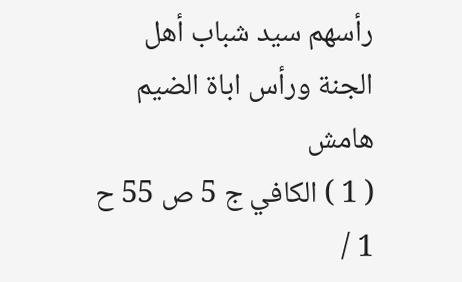رأسهم سيد شباب أهل الجنة ورأس اباة الضيم
هامش
( 1 ) الكافي ج 5 ص 55 ح 1 /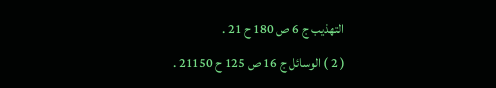التهذيب ج 6 ص 180 ح 21 .
( 2 ) الوسائل ج 16 ص 125 ح 21150 .